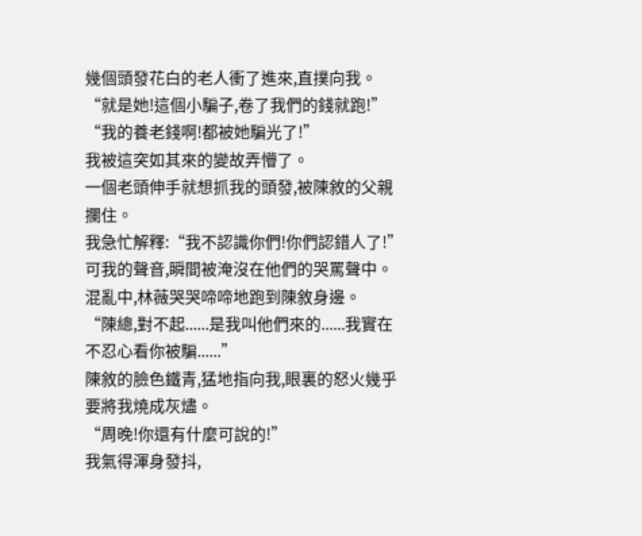幾個頭發花白的老人衝了進來,直撲向我。
“就是她!這個小騙子,卷了我們的錢就跑!”
“我的養老錢啊!都被她騙光了!”
我被這突如其來的變故弄懵了。
一個老頭伸手就想抓我的頭發,被陳敘的父親攔住。
我急忙解釋:“我不認識你們!你們認錯人了!”
可我的聲音,瞬間被淹沒在他們的哭罵聲中。
混亂中,林薇哭哭啼啼地跑到陳敘身邊。
“陳總,對不起......是我叫他們來的......我實在不忍心看你被騙......”
陳敘的臉色鐵青,猛地指向我,眼裏的怒火幾乎要將我燒成灰燼。
“周晚!你還有什麼可說的!”
我氣得渾身發抖,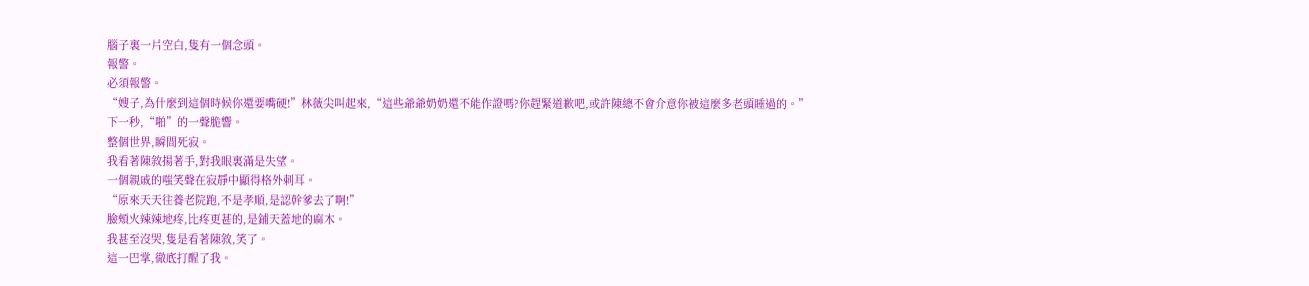腦子裏一片空白,隻有一個念頭。
報警。
必須報警。
“嫂子,為什麼到這個時候你還要嘴硬!”林薇尖叫起來,“這些爺爺奶奶還不能作證嗎?你趕緊道歉吧,或許陳總不會介意你被這麼多老頭睡過的。”
下一秒,“啪”的一聲脆響。
整個世界,瞬間死寂。
我看著陳敘揚著手,對我眼裏滿是失望。
一個親戚的嗤笑聲在寂靜中顯得格外刺耳。
“原來天天往養老院跑,不是孝順,是認幹爹去了啊!”
臉頰火辣辣地疼,比疼更甚的,是鋪天蓋地的麻木。
我甚至沒哭,隻是看著陳敘,笑了。
這一巴掌,徹底打醒了我。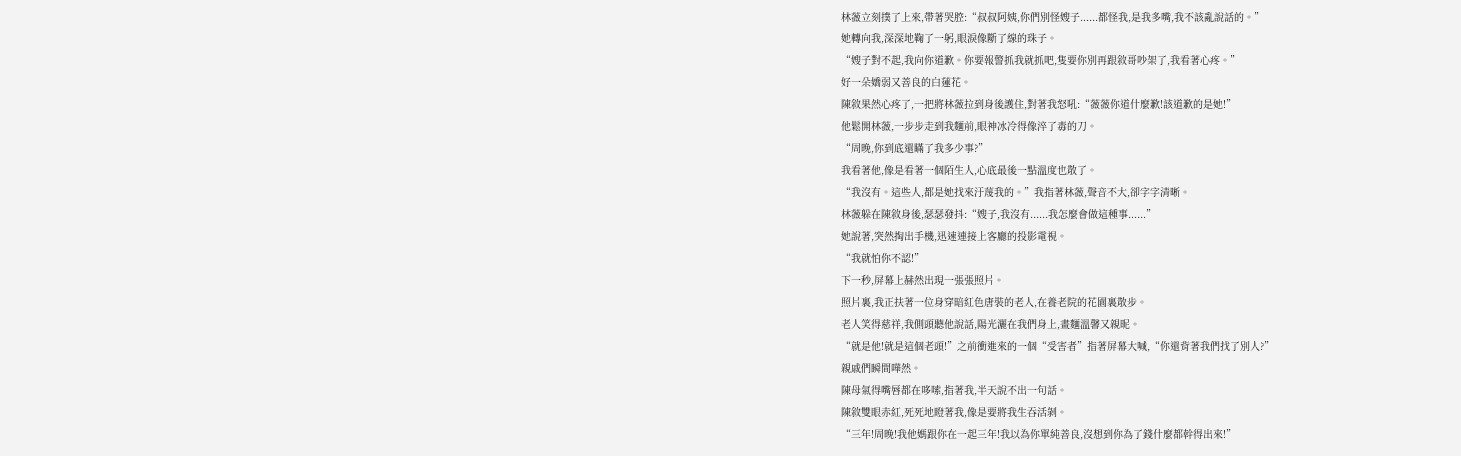林薇立刻撲了上來,帶著哭腔:“叔叔阿姨,你們別怪嫂子......都怪我,是我多嘴,我不該亂說話的。”
她轉向我,深深地鞠了一躬,眼淚像斷了線的珠子。
“嫂子對不起,我向你道歉。你要報警抓我就抓吧,隻要你別再跟敘哥吵架了,我看著心疼。”
好一朵嬌弱又善良的白蓮花。
陳敘果然心疼了,一把將林薇拉到身後護住,對著我怒吼:“薇薇你道什麼歉!該道歉的是她!”
他鬆開林薇,一步步走到我麵前,眼神冰冷得像淬了毒的刀。
“周晚,你到底還瞞了我多少事?”
我看著他,像是看著一個陌生人,心底最後一點溫度也散了。
“我沒有。這些人,都是她找來汙蔑我的。”我指著林薇,聲音不大,卻字字清晰。
林薇躲在陳敘身後,瑟瑟發抖:“嫂子,我沒有......我怎麼會做這種事......”
她說著,突然掏出手機,迅速連接上客廳的投影電視。
“我就怕你不認!”
下一秒,屏幕上赫然出現一張張照片。
照片裏,我正扶著一位身穿暗紅色唐裝的老人,在養老院的花園裏散步。
老人笑得慈祥,我側頭聽他說話,陽光灑在我們身上,畫麵溫馨又親昵。
“就是他!就是這個老頭!”之前衝進來的一個“受害者”指著屏幕大喊,“你還背著我們找了別人?”
親戚們瞬間嘩然。
陳母氣得嘴唇都在哆嗦,指著我,半天說不出一句話。
陳敘雙眼赤紅,死死地瞪著我,像是要將我生吞活剝。
“三年!周晚!我他媽跟你在一起三年!我以為你單純善良,沒想到你為了錢什麼都幹得出來!”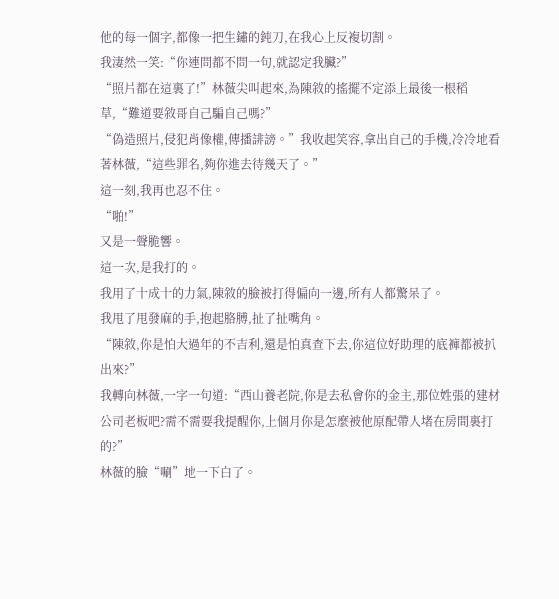他的每一個字,都像一把生鏽的鈍刀,在我心上反複切割。
我淒然一笑:“你連問都不問一句,就認定我臟?”
“照片都在這裏了!”林薇尖叫起來,為陳敘的搖擺不定添上最後一根稻草,“難道要敘哥自己騙自己嗎?”
“偽造照片,侵犯肖像權,傳播誹謗。”我收起笑容,拿出自己的手機,冷冷地看著林薇,“這些罪名,夠你進去待幾天了。”
這一刻,我再也忍不住。
“啪!”
又是一聲脆響。
這一次,是我打的。
我用了十成十的力氣,陳敘的臉被打得偏向一邊,所有人都驚呆了。
我甩了甩發麻的手,抱起胳膊,扯了扯嘴角。
“陳敘,你是怕大過年的不吉利,還是怕真查下去,你這位好助理的底褲都被扒出來?”
我轉向林薇,一字一句道:“西山養老院,你是去私會你的金主,那位姓張的建材公司老板吧?需不需要我提醒你,上個月你是怎麼被他原配帶人堵在房間裏打的?”
林薇的臉“唰”地一下白了。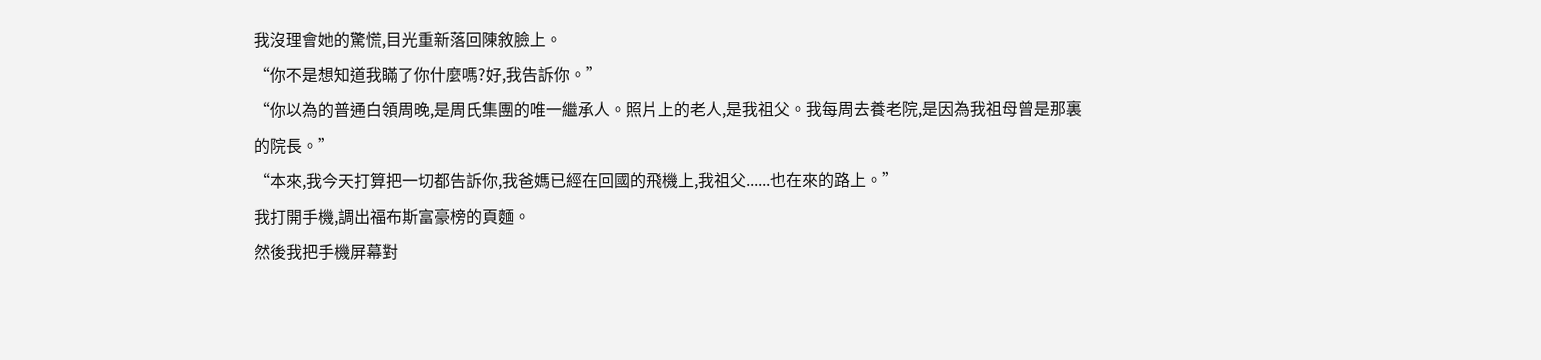我沒理會她的驚慌,目光重新落回陳敘臉上。
“你不是想知道我瞞了你什麼嗎?好,我告訴你。”
“你以為的普通白領周晚,是周氏集團的唯一繼承人。照片上的老人,是我祖父。我每周去養老院,是因為我祖母曾是那裏的院長。”
“本來,我今天打算把一切都告訴你,我爸媽已經在回國的飛機上,我祖父......也在來的路上。”
我打開手機,調出福布斯富豪榜的頁麵。
然後我把手機屏幕對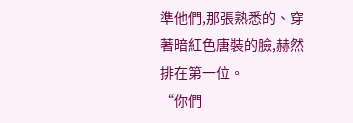準他們,那張熟悉的、穿著暗紅色唐裝的臉,赫然排在第一位。
“你們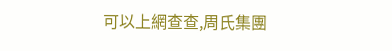可以上網查查,周氏集團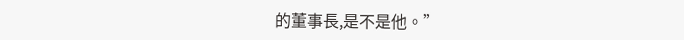的董事長,是不是他。”